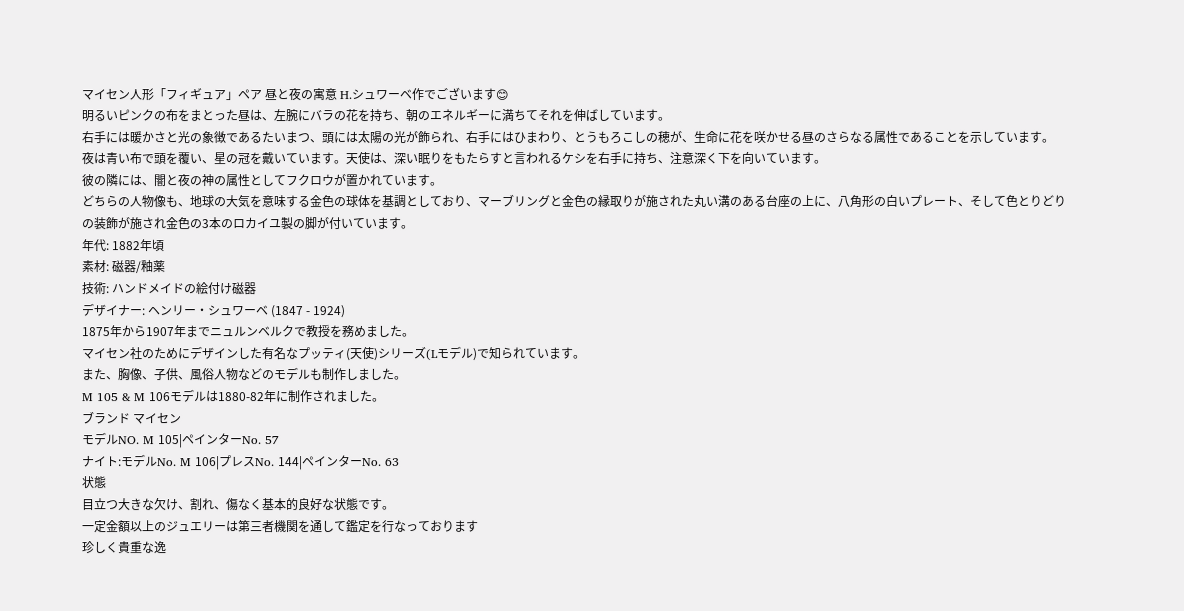マイセン人形「フィギュア」ペア 昼と夜の寓意 H.シュワーベ作でございます😊
明るいピンクの布をまとった昼は、左腕にバラの花を持ち、朝のエネルギーに満ちてそれを伸ばしています。
右手には暖かさと光の象徴であるたいまつ、頭には太陽の光が飾られ、右手にはひまわり、とうもろこしの穂が、生命に花を咲かせる昼のさらなる属性であることを示しています。
夜は青い布で頭を覆い、星の冠を戴いています。天使は、深い眠りをもたらすと言われるケシを右手に持ち、注意深く下を向いています。
彼の隣には、闇と夜の神の属性としてフクロウが置かれています。
どちらの人物像も、地球の大気を意味する金色の球体を基調としており、マーブリングと金色の縁取りが施された丸い溝のある台座の上に、八角形の白いプレート、そして色とりどりの装飾が施され金色の3本のロカイユ製の脚が付いています。
年代: 1882年頃
素材: 磁器/釉薬
技術: ハンドメイドの絵付け磁器
デザイナー: ヘンリー・シュワーベ (1847 - 1924)
1875年から1907年までニュルンベルクで教授を務めました。
マイセン社のためにデザインした有名なプッティ(天使)シリーズ(Lモデル)で知られています。
また、胸像、子供、風俗人物などのモデルも制作しました。
M 105 & M 106モデルは1880-82年に制作されました。
ブランド マイセン
モデルNO. M 105|ペインターNo. 57
ナイト:モデルNo. M 106|プレスNo. 144|ペインターNo. 63
状態
目立つ大きな欠け、割れ、傷なく基本的良好な状態です。
一定金額以上のジュエリーは第三者機関を通して鑑定を行なっております
珍しく貴重な逸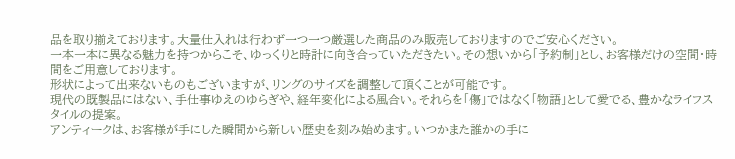品を取り揃えております。大量仕入れは行わず一つ一つ厳選した商品のみ販売しておりますのでご安心ください。
一本一本に異なる魅力を持つからこそ、ゆっくりと時計に向き合っていただきたい。その想いから「予約制」とし、お客様だけの空間・時間をご用意しております。
形状によって出来ないものもございますが、リングのサイズを調整して頂くことが可能です。
現代の既製品にはない、手仕事ゆえのゆらぎや、経年変化による風合い。それらを「傷」ではなく「物語」として愛でる、豊かなライフスタイルの提案。
アンティークは、お客様が手にした瞬間から新しい歴史を刻み始めます。いつかまた誰かの手に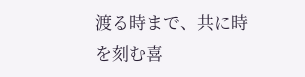渡る時まで、共に時を刻む喜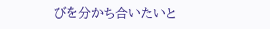びを分かち合いたいと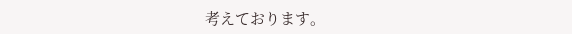考えております。